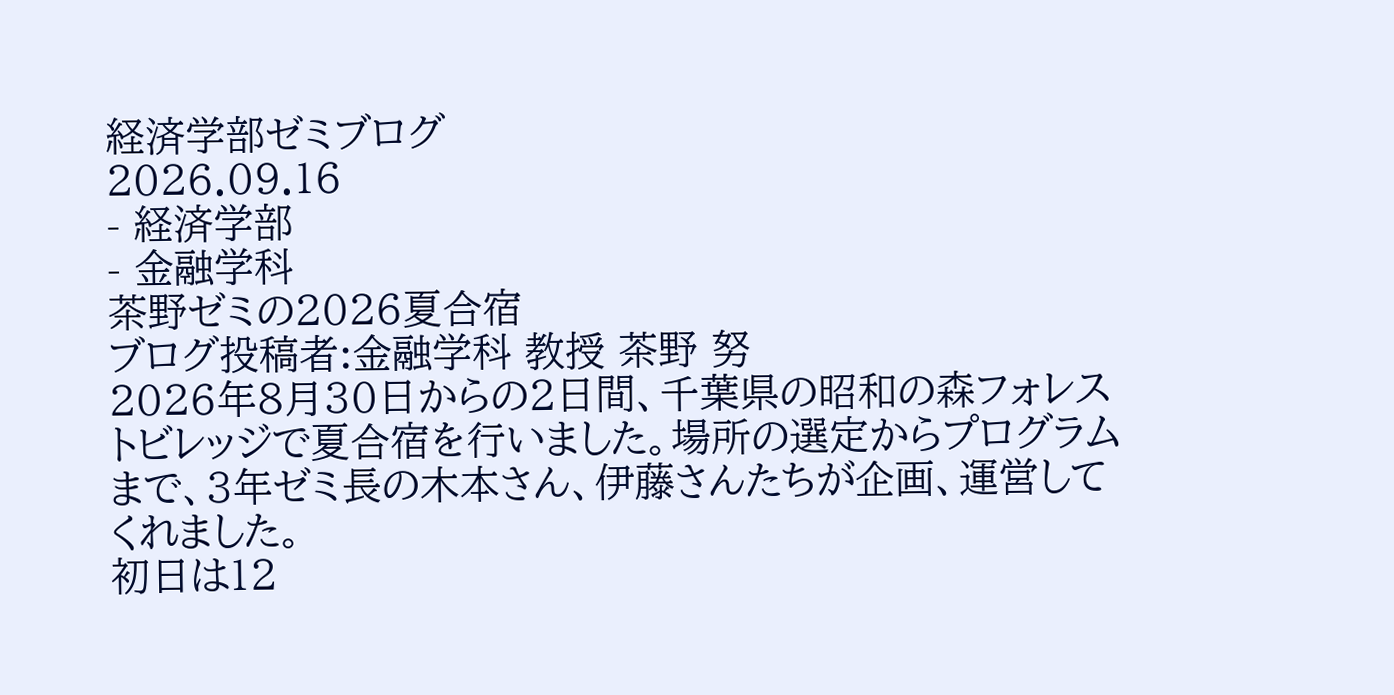経済学部ゼミブログ
2026.09.16
- 経済学部
- 金融学科
茶野ゼミの2026夏合宿
ブログ投稿者:金融学科 教授 茶野 努
2026年8月30日からの2日間、千葉県の昭和の森フォレストビレッジで夏合宿を行いました。場所の選定からプログラムまで、3年ゼミ長の木本さん、伊藤さんたちが企画、運営してくれました。
初日は12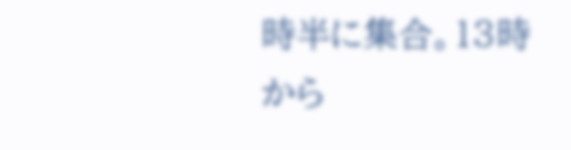時半に集合。13時から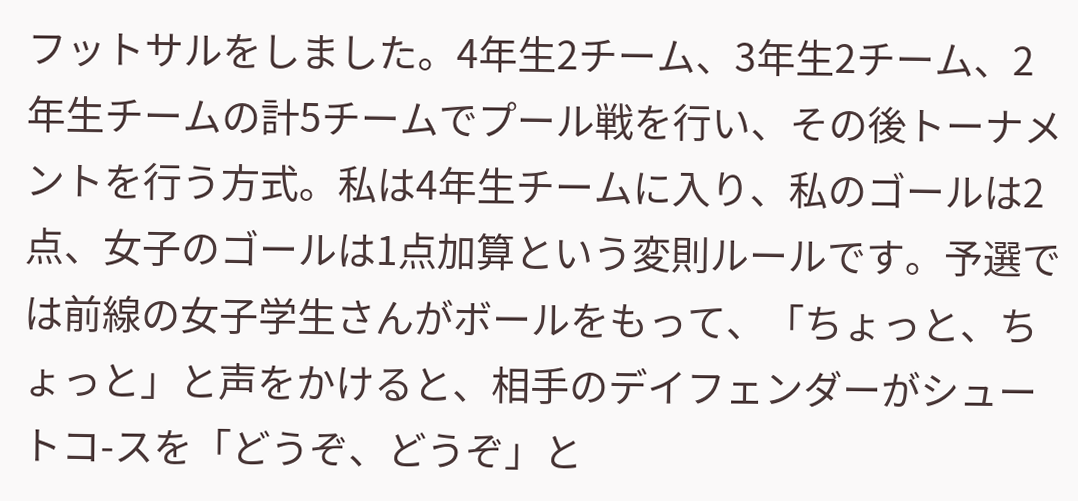フットサルをしました。4年生2チーム、3年生2チーム、2年生チームの計5チームでプール戦を行い、その後トーナメントを行う方式。私は4年生チームに入り、私のゴールは2点、女子のゴールは1点加算という変則ルールです。予選では前線の女子学生さんがボールをもって、「ちょっと、ちょっと」と声をかけると、相手のデイフェンダーがシュートコ-スを「どうぞ、どうぞ」と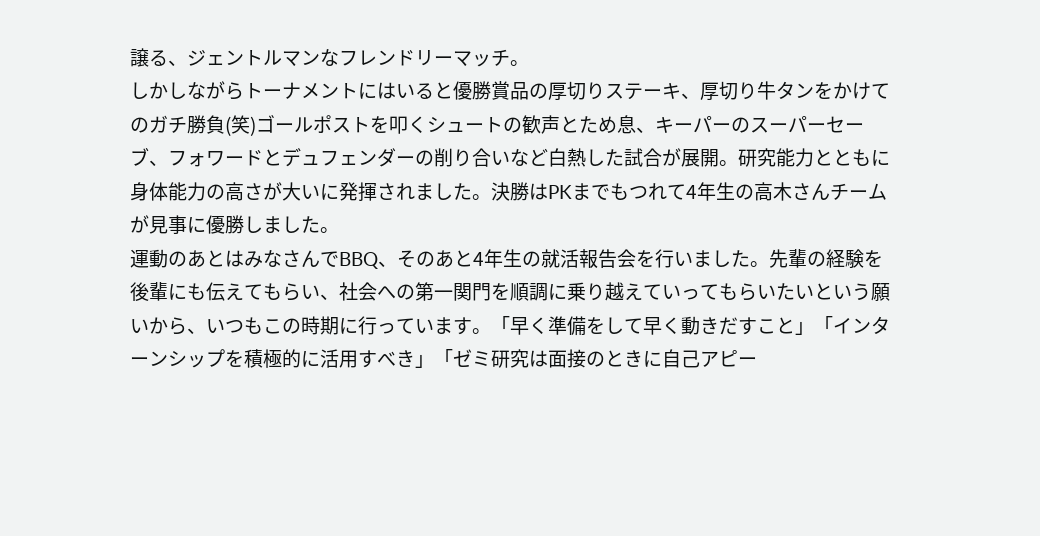譲る、ジェントルマンなフレンドリーマッチ。
しかしながらトーナメントにはいると優勝賞品の厚切りステーキ、厚切り牛タンをかけてのガチ勝負(笑)ゴールポストを叩くシュートの歓声とため息、キーパーのスーパーセーブ、フォワードとデュフェンダーの削り合いなど白熱した試合が展開。研究能力とともに身体能力の高さが大いに発揮されました。決勝はPKまでもつれて4年生の高木さんチームが見事に優勝しました。
運動のあとはみなさんでBBQ、そのあと4年生の就活報告会を行いました。先輩の経験を後輩にも伝えてもらい、社会への第一関門を順調に乗り越えていってもらいたいという願いから、いつもこの時期に行っています。「早く準備をして早く動きだすこと」「インターンシップを積極的に活用すべき」「ゼミ研究は面接のときに自己アピー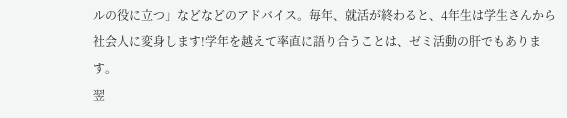ルの役に立つ」などなどのアドバイス。毎年、就活が終わると、4年生は学生さんから社会人に変身します!学年を越えて率直に語り合うことは、ゼミ活動の肝でもあります。
翌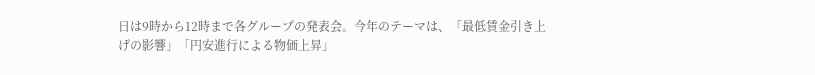日は9時から12時まで各グループの発表会。今年のテーマは、「最低賃金引き上げの影響」「円安進行による物価上昇」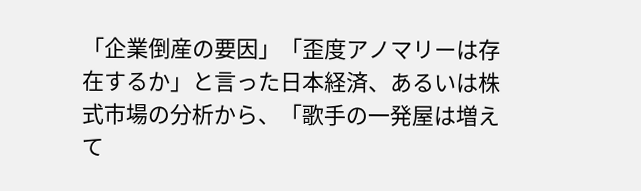「企業倒産の要因」「歪度アノマリーは存在するか」と言った日本経済、あるいは株式市場の分析から、「歌手の一発屋は増えて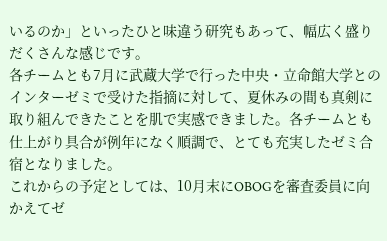いるのか」といったひと味違う研究もあって、幅広く盛りだくさんな感じです。
各チームとも7月に武蔵大学で行った中央・立命館大学とのインターゼミで受けた指摘に対して、夏休みの間も真剣に取り組んできたことを肌で実感できました。各チームとも仕上がり具合が例年になく順調で、とても充実したゼミ合宿となりました。
これからの予定としては、10月末にOBOGを審査委員に向かえてゼ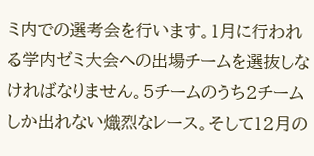ミ内での選考会を行います。1月に行われる学内ゼミ大会への出場チームを選抜しなければなりません。5チームのうち2チームしか出れない熾烈なレース。そして12月の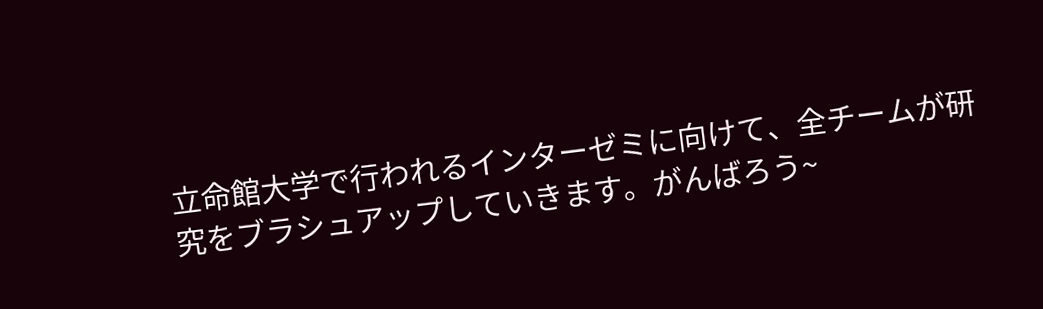立命館大学で行われるインターゼミに向けて、全チームが研究をブラシュアップしていきます。がんばろう~